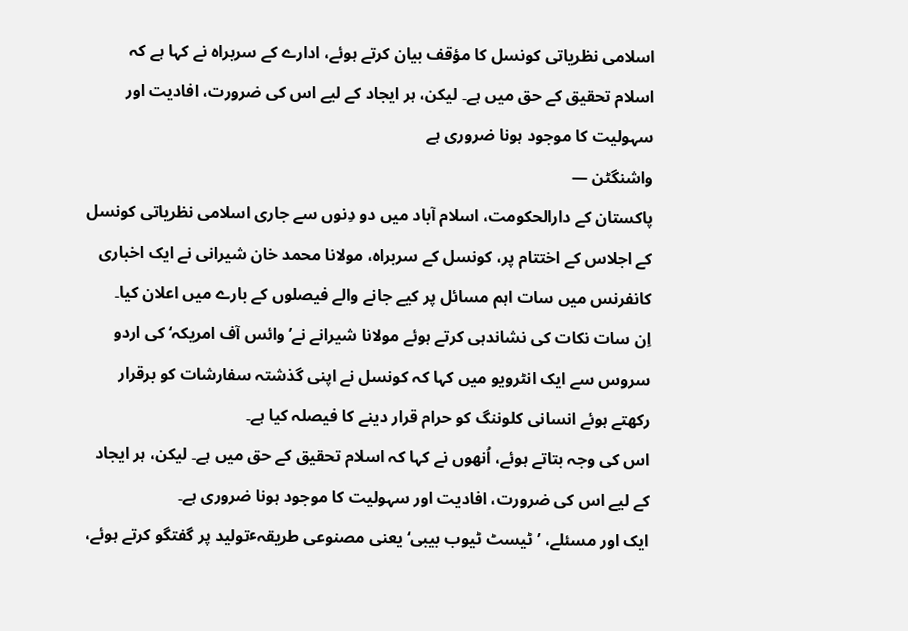اسلامی نظریاتی کونسل کا مؤقف بیان کرتے ہوئے، ادارے کے سربراہ نے کہا ہے کہ اسلام تحقیق کے حق میں ہے۔ لیکن، ہر ایجاد کے لیے اس کی ضرورت، افادیت اور سہولیت کا موجود ہونا ضروری ہے
واشنگٹن —
پاکستان کے دارالحکومت، اسلام آباد میں دو دِنوں سے جاری اسلامی نظریاتی کونسل کے اجلاس کے اختتام پر، کونسل کے سربراہ، مولانا محمد خان شیرانی نے ایک اخباری کانفرنس میں سات اہم مسائل پر کیے جانے والے فیصلوں کے بارے میں اعلان کیا۔
اِن سات نکات کی نشاندہی کرتے ہوئے مولانا شیرانے نے’وائس آف امریکہ‘ کی اردو سروس سے ایک انٹرویو میں کہا کہ کونسل نے اپنی گذشتہ سفارشات کو برقرار رکھتے ہوئے انسانی کلوننگ کو حرام قرار دینے کا فیصلہ کیا ہے۔
اس کی وجہ بتاتے ہوئے، اُنھوں نے کہا کہ اسلام تحقیق کے حق میں ہے۔ لیکن، ہر ایجاد کے لیے اس کی ضرورت، افادیت اور سہولیت کا موجود ہونا ضروری ہے۔
ایک اور مسئلے، ’ٹیسٹ ٹیوب بیبی‘ یعنی مصنوعی طریقہٴتولید پر گفتگو کرتے ہوئے،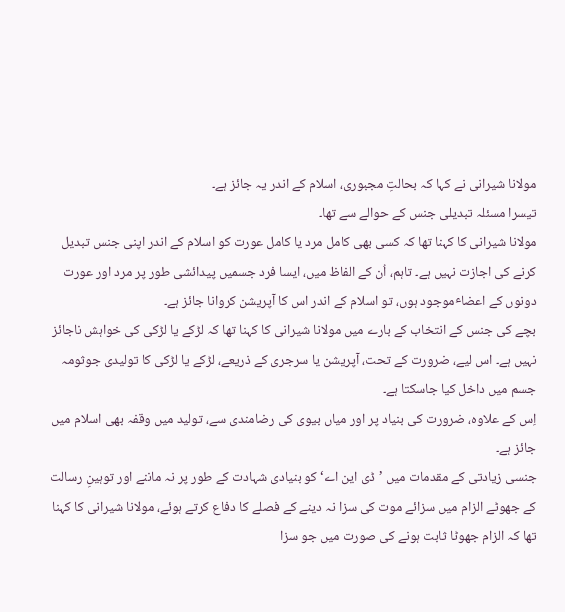مولانا شیرانی نے کہا کہ بحالتِ مجبوری، اسلام کے اندر یہ جائز ہے۔
تیسرا مسئلہ تبدیلی جنس کے حوالے سے تھا۔
مولانا شیرانی کا کہنا تھا کہ کسی بھی کامل مرد یا کامل عورت کو اسلام کے اندر اپنی جنس تبدیل کرنے کی اجازت نہیں ہے۔ تاہم، اُن کے الفاظ میں، ایسا فرد جسمیں پیدائشی طور پر مرد اور عورت دونوں کے اعضاٴموجود ہوں، تو اسلام کے اندر اس کا آپریشن کروانا جائز ہے۔
بچے کی جنس کے انتخاب کے بارے میں مولانا شیرانی کا کہنا تھا کہ لڑکے یا لڑکی کی خواہش ناجائز نہیں ہے۔ اس لیے، ضرورت کے تحت، آپریشن یا سرجری کے ذریعے، لڑکے یا لڑکی کا تولیدی جوثومہ جسم میں داخل کیا جاسکتا ہے۔
اِس کے علاوہ، ضرورت کی بنیاد پر اور میاں بیوی کی رضامندی سے، تولید میں وقفہ بھی اسلام میں جائز ہے۔
جنسی زیادتی کے مقدمات میں ’ڈی این اے‘ کو بنیادی شہادت کے طور پر نہ ماننے اور توہینِ رسالت کے جھوٹے الزام میں سزائے موت کی سزا نہ دینے کے فصلے کا دفاع کرتے ہوئے، مولانا شیرانی کا کہنا تھا کہ الزام جھوٹا ثابت ہونے کی صورت میں جو سزا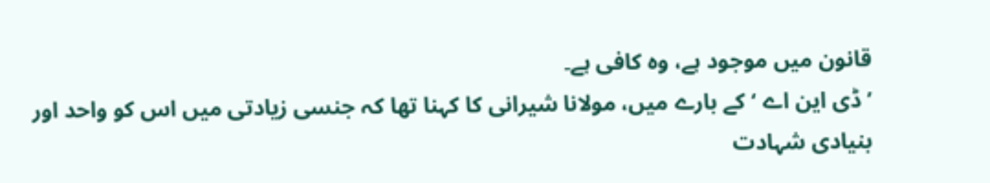قانون میں موجود ہے، وہ کافی ہے۔
’ڈی این اے ‘کے بارے میں، مولانا شیرانی کا کہنا تھا کہ جنسی زیادتی میں اس کو واحد اور بنیادی شہادت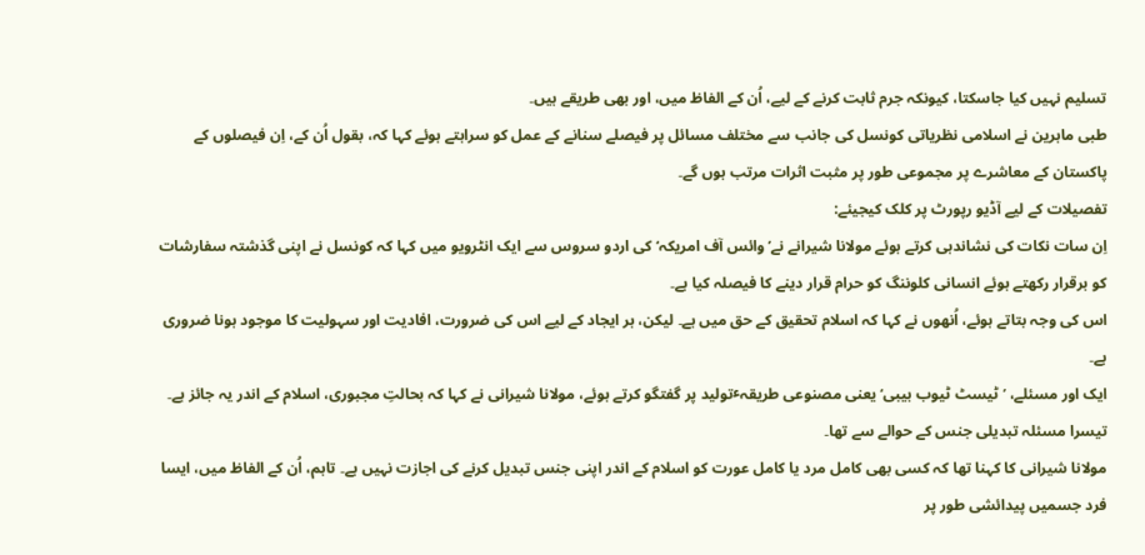تسلیم نہیں کیا جاسکتا، کیونکہ جرم ثابت کرنے کے لیے، اُن کے الفاظ میں، اور بھی طریقے ہیں۔
طبی ماہرین نے اسلامی نظریاتی کونسل کی جانب سے مختلف مسائل پر فیصلے سنانے کے عمل کو سراہتے ہوئے کہا کہ، بقول اُن کے، اِن فیصلوں کے پاکستان کے معاشرے پر مجموعی طور پر مثبت اثرات مرتب ہوں گے۔
تفصیلات کے لیے آڈیو رپورٹ پر کلک کیجیئے:
اِن سات نکات کی نشاندہی کرتے ہوئے مولانا شیرانے نے’وائس آف امریکہ‘ کی اردو سروس سے ایک انٹرویو میں کہا کہ کونسل نے اپنی گذشتہ سفارشات کو برقرار رکھتے ہوئے انسانی کلوننگ کو حرام قرار دینے کا فیصلہ کیا ہے۔
اس کی وجہ بتاتے ہوئے، اُنھوں نے کہا کہ اسلام تحقیق کے حق میں ہے۔ لیکن، ہر ایجاد کے لیے اس کی ضرورت، افادیت اور سہولیت کا موجود ہونا ضروری ہے۔
ایک اور مسئلے، ’ٹیسٹ ٹیوب بیبی‘ یعنی مصنوعی طریقہٴتولید پر گفتگو کرتے ہوئے، مولانا شیرانی نے کہا کہ بحالتِ مجبوری، اسلام کے اندر یہ جائز ہے۔
تیسرا مسئلہ تبدیلی جنس کے حوالے سے تھا۔
مولانا شیرانی کا کہنا تھا کہ کسی بھی کامل مرد یا کامل عورت کو اسلام کے اندر اپنی جنس تبدیل کرنے کی اجازت نہیں ہے۔ تاہم، اُن کے الفاظ میں، ایسا فرد جسمیں پیدائشی طور پر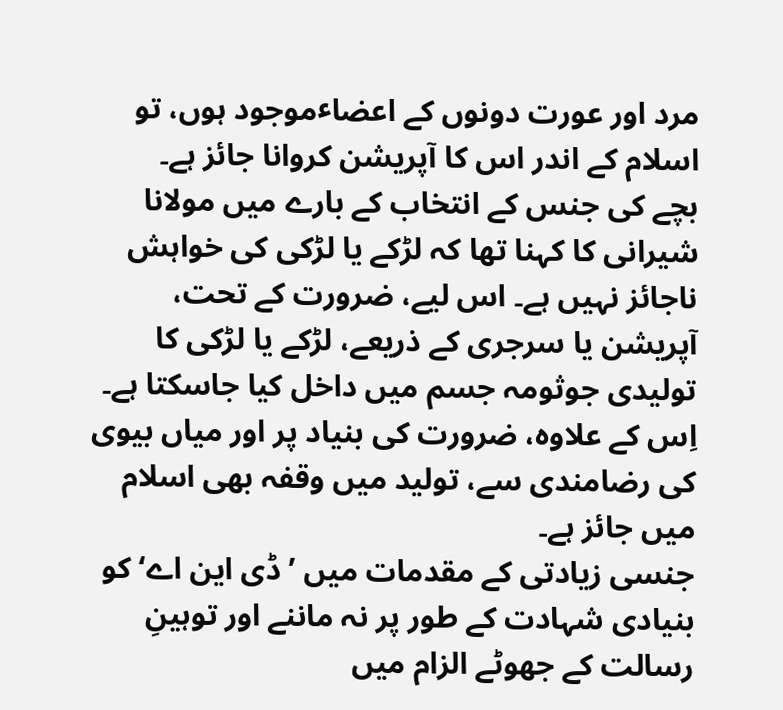مرد اور عورت دونوں کے اعضاٴموجود ہوں، تو اسلام کے اندر اس کا آپریشن کروانا جائز ہے۔
بچے کی جنس کے انتخاب کے بارے میں مولانا شیرانی کا کہنا تھا کہ لڑکے یا لڑکی کی خواہش ناجائز نہیں ہے۔ اس لیے، ضرورت کے تحت، آپریشن یا سرجری کے ذریعے، لڑکے یا لڑکی کا تولیدی جوثومہ جسم میں داخل کیا جاسکتا ہے۔
اِس کے علاوہ، ضرورت کی بنیاد پر اور میاں بیوی کی رضامندی سے، تولید میں وقفہ بھی اسلام میں جائز ہے۔
جنسی زیادتی کے مقدمات میں ’ڈی این اے‘ کو بنیادی شہادت کے طور پر نہ ماننے اور توہینِ رسالت کے جھوٹے الزام میں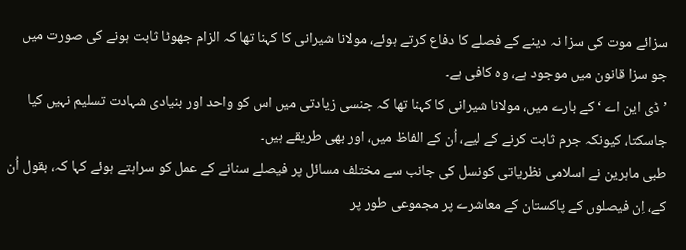سزائے موت کی سزا نہ دینے کے فصلے کا دفاع کرتے ہوئے، مولانا شیرانی کا کہنا تھا کہ الزام جھوٹا ثابت ہونے کی صورت میں جو سزا قانون میں موجود ہے، وہ کافی ہے۔
’ڈی این اے ‘کے بارے میں، مولانا شیرانی کا کہنا تھا کہ جنسی زیادتی میں اس کو واحد اور بنیادی شہادت تسلیم نہیں کیا جاسکتا، کیونکہ جرم ثابت کرنے کے لیے، اُن کے الفاظ میں، اور بھی طریقے ہیں۔
طبی ماہرین نے اسلامی نظریاتی کونسل کی جانب سے مختلف مسائل پر فیصلے سنانے کے عمل کو سراہتے ہوئے کہا کہ، بقول اُن کے، اِن فیصلوں کے پاکستان کے معاشرے پر مجموعی طور پر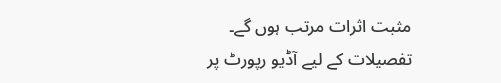مثبت اثرات مرتب ہوں گے۔
تفصیلات کے لیے آڈیو رپورٹ پر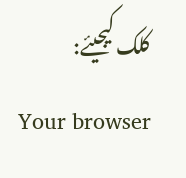کلک کیجیئے:
Your browser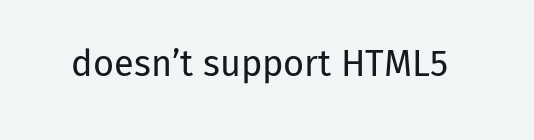doesn’t support HTML5